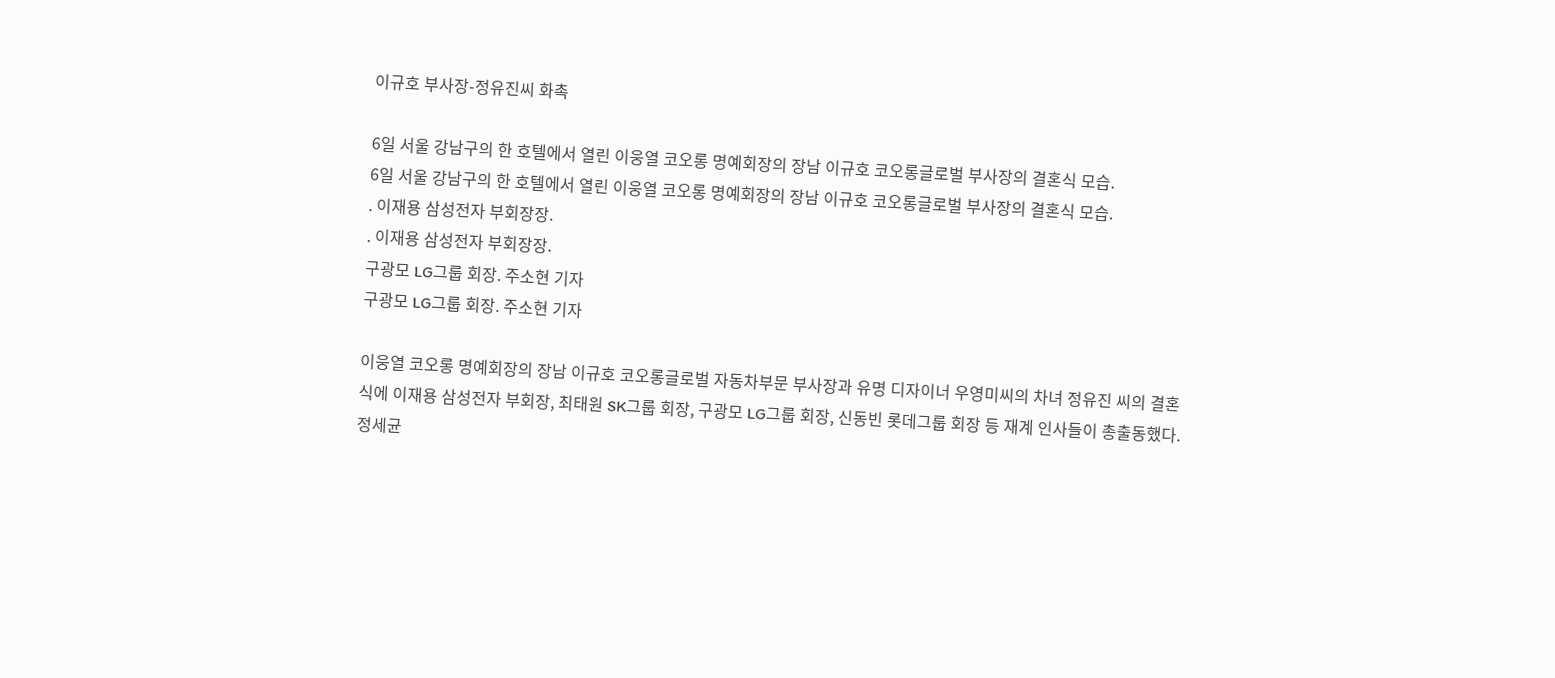이규호 부사장-정유진씨 화촉

6일 서울 강남구의 한 호텔에서 열린 이웅열 코오롱 명예회장의 장남 이규호 코오롱글로벌 부사장의 결혼식 모습.
6일 서울 강남구의 한 호텔에서 열린 이웅열 코오롱 명예회장의 장남 이규호 코오롱글로벌 부사장의 결혼식 모습.
. 이재용 삼성전자 부회장장.
. 이재용 삼성전자 부회장장.
구광모 LG그룹 회장. 주소현 기자
구광모 LG그룹 회장. 주소현 기자

이웅열 코오롱 명예회장의 장남 이규호 코오롱글로벌 자동차부문 부사장과 유명 디자이너 우영미씨의 차녀 정유진 씨의 결혼식에 이재용 삼성전자 부회장, 최태원 SK그룹 회장, 구광모 LG그룹 회장, 신동빈 롯데그룹 회장 등 재계 인사들이 총출동했다. 정세균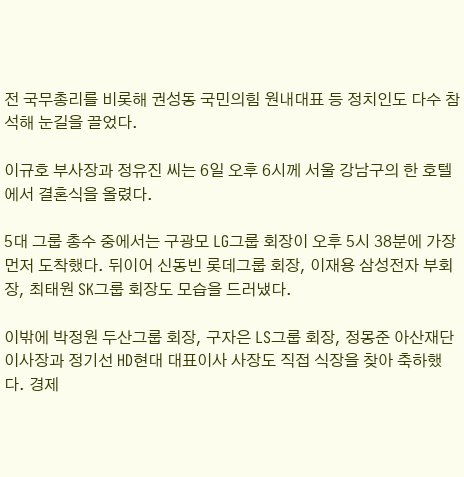전 국무총리를 비롯해 권성동 국민의힘 원내대표 등 정치인도 다수 참석해 눈길을 끌었다.

이규호 부사장과 정유진 씨는 6일 오후 6시께 서울 강남구의 한 호텔에서 결혼식을 올렸다.

5대 그룹 총수 중에서는 구광모 LG그룹 회장이 오후 5시 38분에 가장 먼저 도착했다. 뒤이어 신동빈 롯데그룹 회장, 이재용 삼성전자 부회장, 최태원 SK그룹 회장도 모습을 드러냈다.

이밖에 박정원 두산그룹 회장, 구자은 LS그룹 회장, 정몽준 아산재단 이사장과 정기선 HD현대 대표이사 사장도 직접 식장을 찾아 축하했다. 경제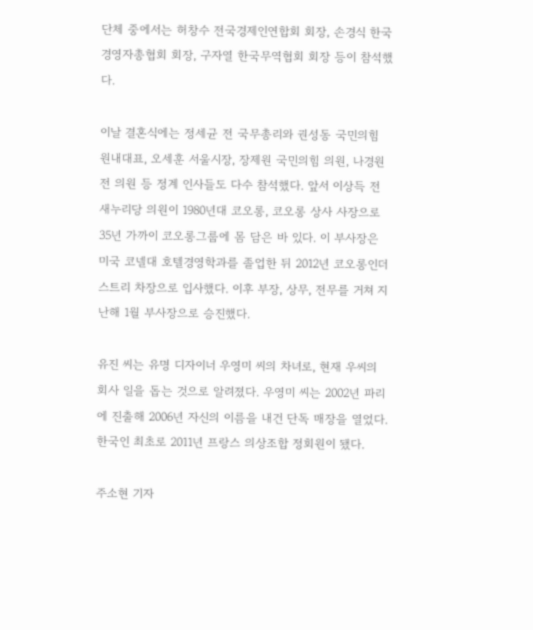단체 중에서는 허창수 전국경제인연합회 회장, 손경식 한국경영자총협회 회장, 구자열 한국무역협회 회장 등이 참석했다.

이날 결혼식에는 정세균 전 국무총리와 권성동 국민의힘 원내대표, 오세훈 서울시장, 장제원 국민의힘 의원, 나경원 전 의원 등 정계 인사들도 다수 참석했다. 앞서 이상득 전 새누리당 의원이 1980년대 코오롱, 코오롱 상사 사장으로 35년 가까이 코오롱그룹에 몸 담은 바 있다. 이 부사장은 미국 코넬대 호텔경영학과를 졸업한 뒤 2012년 코오롱인더스트리 차장으로 입사했다. 이후 부장, 상무, 전무를 거쳐 지난해 1월 부사장으로 승진했다.

유진 씨는 유명 디자이너 우영미 씨의 차녀로, 현재 우씨의 회사 일을 돕는 것으로 알려졌다. 우영미 씨는 2002년 파리에 진출해 2006년 자신의 이름을 내건 단독 매장을 열었다. 한국인 최초로 2011년 프랑스 의상조합 정회원이 됐다.

주소현 기자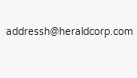addressh@heraldcorp.com